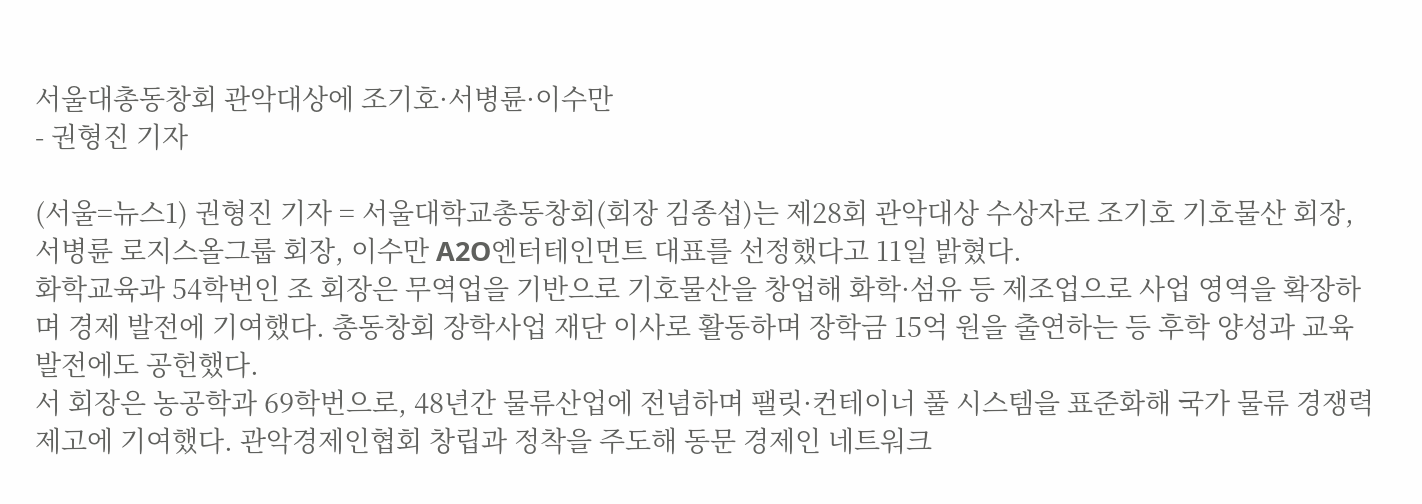서울대총동창회 관악대상에 조기호·서병륜·이수만
- 권형진 기자

(서울=뉴스1) 권형진 기자 = 서울대학교총동창회(회장 김종섭)는 제28회 관악대상 수상자로 조기호 기호물산 회장, 서병륜 로지스올그룹 회장, 이수만 A2O엔터테인먼트 대표를 선정했다고 11일 밝혔다.
화학교육과 54학번인 조 회장은 무역업을 기반으로 기호물산을 창업해 화학·섬유 등 제조업으로 사업 영역을 확장하며 경제 발전에 기여했다. 총동창회 장학사업 재단 이사로 활동하며 장학금 15억 원을 출연하는 등 후학 양성과 교육 발전에도 공헌했다.
서 회장은 농공학과 69학번으로, 48년간 물류산업에 전념하며 팰릿·컨테이너 풀 시스템을 표준화해 국가 물류 경쟁력 제고에 기여했다. 관악경제인협회 창립과 정착을 주도해 동문 경제인 네트워크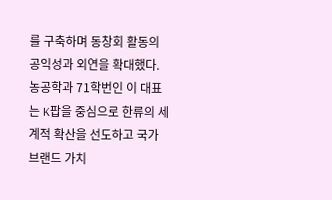를 구축하며 동창회 활동의 공익성과 외연을 확대했다.
농공학과 71학번인 이 대표는 K팝을 중심으로 한류의 세계적 확산을 선도하고 국가 브랜드 가치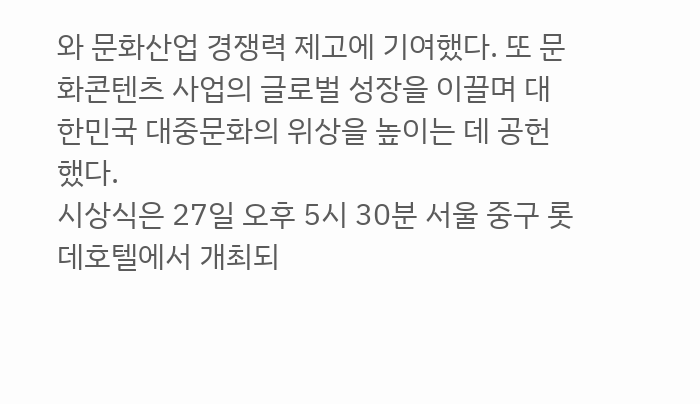와 문화산업 경쟁력 제고에 기여했다. 또 문화콘텐츠 사업의 글로벌 성장을 이끌며 대한민국 대중문화의 위상을 높이는 데 공헌했다.
시상식은 27일 오후 5시 30분 서울 중구 롯데호텔에서 개최되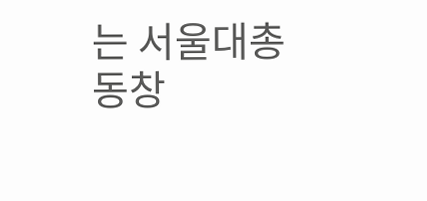는 서울대총동창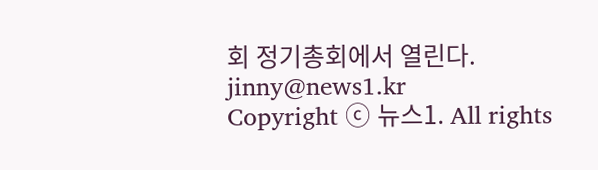회 정기총회에서 열린다.
jinny@news1.kr
Copyright ⓒ 뉴스1. All rights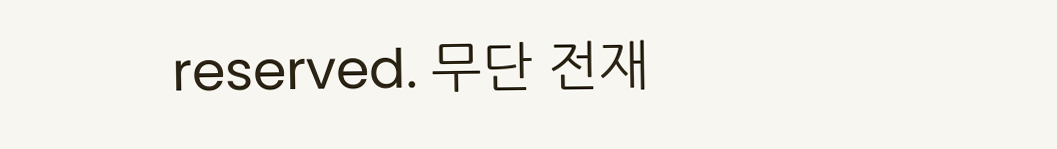reserved. 무단 전재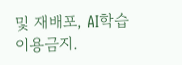및 재배포, AI학습 이용금지.